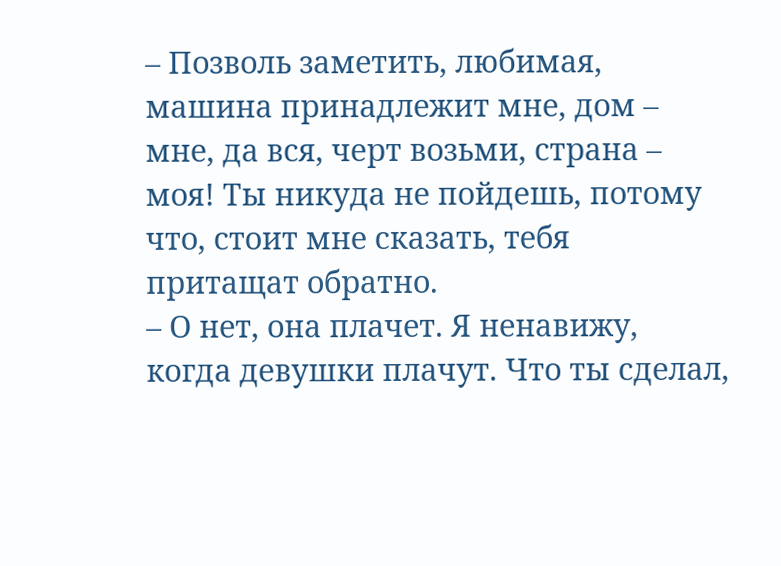– Позволь заметить, любимая, машина принадлежит мне, дом – мне, да вся, черт возьми, страна – моя! Ты никуда не пойдешь, потому что, стоит мне сказать, тебя притащат обратно.
– О нет, она плачет. Я ненавижу, когда девушки плачут. Что ты сделал,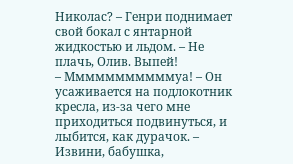Николас? – Генри поднимает свой бокал с янтарной жидкостью и льдом. – Не плачь, Олив. Выпей!
– Мммммммммммуа! – Он усаживается на подлокотник кресла, из-за чего мне приходиться подвинуться, и лыбится, как дурачок. – Извини, бабушка,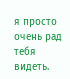я просто очень рад тебя видеть.